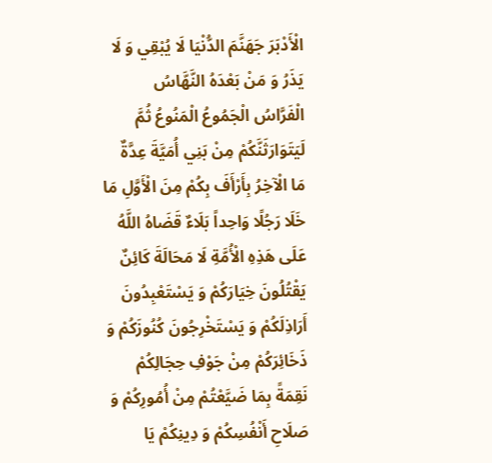الْأَدْبَرَ جَهَنَّمَ الدُّنْيَا لَا يُبْقِي وَ لَا يَذَرُ وَ مَنْ بَعْدَهُ النَّهَّاسُ الْفَرَّاسُ الْجَمُوعُ الْمَنُوعُ ثُمَّ لَيَتَوَارَثَنَّكُمْ مِنْ بَنِي أُمَيَّةَ عِدَّةٌ مَا الْآخِرُ بِأَرْأَفَ بِكُمْ مِنَ الْأَوَّلِ مَا خَلَا رَجُلًا وَاحِداً بَلَاءٌ قَضَاهُ اللَّهُ عَلَى هَذِهِ الْأُمَّةِ لَا مَحَالَةَ كَائِنٌ يَقْتُلُونَ خِيَارَكُمْ وَ يَسْتَعْبِدُونَ أَرَاذِلَكُمْ وَ يَسْتَخْرِجُونَ كُنُوزَكُمْ وَ ذَخَائِرَكُمْ مِنْ جَوْفِ حِجَالِكُمْ نَقِمَةً بِمَا ضَيَّعْتُمْ مِنْ أُمُورِكُمْ وَ صَلَاحِ أَنْفُسِكُمْ وَ دِينِكُمْ يَا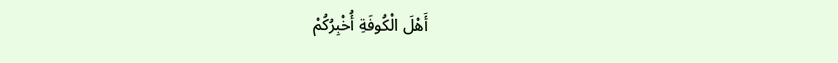أَهْلَ الْكُوفَةِ أُخْبِرُكُمْ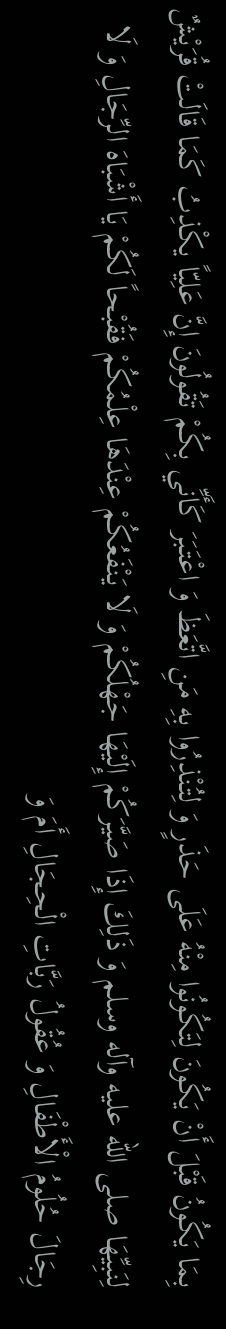بِمَا يَكُونُ قَبْلَ أَنْ يَكُونَ لِتَكُونُوا مِنْهُ عَلَى حَذَرٍ وَ لِتُنْذِرُوا بِهِ مَنِ اتَّعَظَ وَ اعْتَبَرَ كَأَنِّي بِكُمْ تَقُولُونَ إِنَّ عَلِيّاً يكْذِبُ كَمَا قَالَتْ قُرَيْشٌ لِنَبِيِّهَا صلى الله عليه وآله وسلم وَ ذَلِكَ إِذَا صَيَّرَكُمْ إِلَيْهَا جَهْلُكُمْ وَ لَا يَنْفَعُكُمْ عِنْدَهَا عِلْمُكُمْ فَقُبْحاً لَكُمْ يَا أَشْبَاهَ الرِّجَالِ وَ لَا رِجَالَ حُلُومُ الْأَطْفَالِ وَ عُقُولُ رَبَّاتِ الْحِجَالِ أَمَ وَ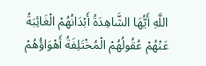اللَّهِ أَيُّهَا الشَّاهِدَةُ أَبْدَانُهُمْ الْغَائِبَةُ عَنْهُمْ عُقُولُهُمْ الْمُخْتَلِفَةُ أَهْوَاؤُهُمْ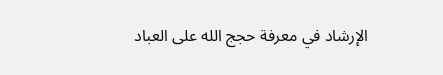الإرشاد في معرفة حجج الله على العباد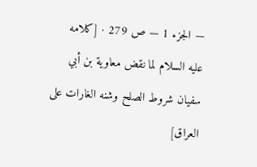— الجزء 1 — ص 279 · [كلامه عليه السلام لما نقض معاوية بن أبي سفيان شروط الصلح وشنه الغارات على العراق]